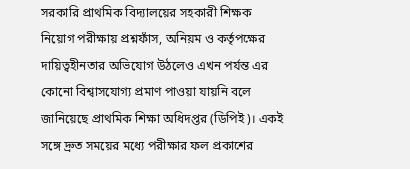সরকারি প্রাথমিক বিদ্যালয়ের সহকারী শিক্ষক নিয়োগ পরীক্ষায় প্রশ্নফাঁস, অনিয়ম ও কর্তৃপক্ষের দায়িত্বহীনতার অভিযোগ উঠলেও এখন পর্যন্ত এর কোনো বিশ্বাসযোগ্য প্রমাণ পাওয়া যায়নি বলে জানিয়েছে প্রাথমিক শিক্ষা অধিদপ্তর (ডিপিই)। একই সঙ্গে দ্রুত সময়ের মধ্যে পরীক্ষার ফল প্রকাশের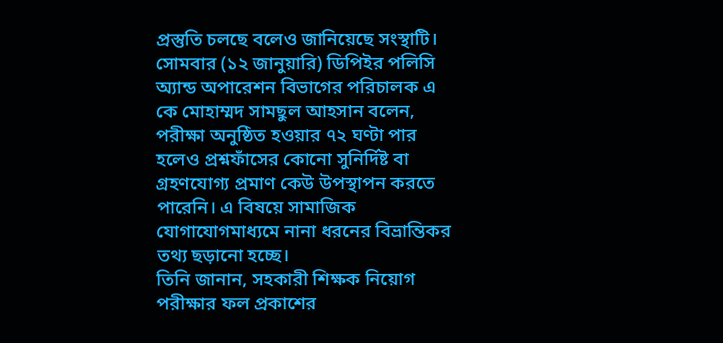প্রস্তুতি চলছে বলেও জানিয়েছে সংস্থাটি।
সোমবার (১২ জানুয়ারি) ডিপিইর পলিসি অ্যান্ড অপারেশন বিভাগের পরিচালক এ কে মোহাম্মদ সামছুল আহসান বলেন, পরীক্ষা অনুষ্ঠিত হওয়ার ৭২ ঘণ্টা পার হলেও প্রশ্নফাঁসের কোনো সুনির্দিষ্ট বা গ্রহণযোগ্য প্রমাণ কেউ উপস্থাপন করতে পারেনি। এ বিষয়ে সামাজিক যোগাযোগমাধ্যমে নানা ধরনের বিভ্রান্তিকর তথ্য ছড়ানো হচ্ছে।
তিনি জানান, সহকারী শিক্ষক নিয়োগ পরীক্ষার ফল প্রকাশের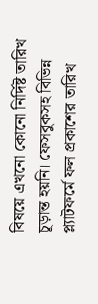বিষয়ে এখনো কোনো নির্দিষ্ট তারিখ চূড়ান্ত হয়নি। ফেসবুকসহ বিভিন্ন প্ল্যাটফর্মে ফল প্রকাশের তারিখ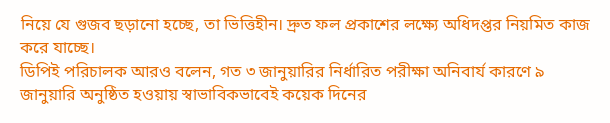নিয়ে যে গুজব ছড়ানো হচ্ছে, তা ভিত্তিহীন। দ্রুত ফল প্রকাশের লক্ষ্যে অধিদপ্তর নিয়মিত কাজ করে যাচ্ছে।
ডিপিই পরিচালক আরও বলেন, গত ৩ জানুয়ারির নির্ধারিত পরীক্ষা অনিবার্য কারণে ৯ জানুয়ারি অনুষ্ঠিত হওয়ায় স্বাভাবিকভাবেই কয়েক দিনের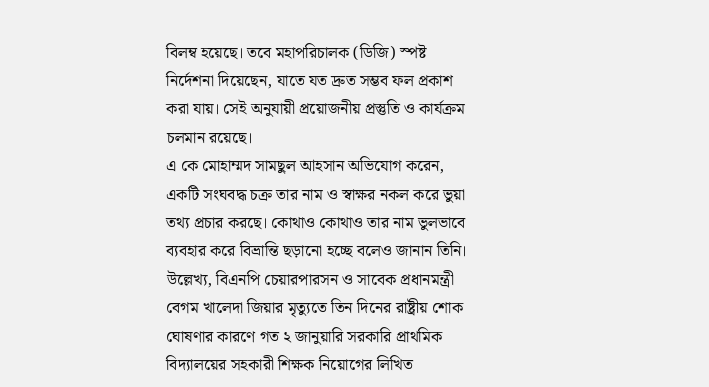বিলম্ব হয়েছে। তবে মহাপরিচালক (ডিজি) স্পষ্ট নির্দেশনা দিয়েছেন, যাতে যত দ্রুত সম্ভব ফল প্রকাশ করা যায়। সেই অনুযায়ী প্রয়োজনীয় প্রস্তুতি ও কার্যক্রম চলমান রয়েছে।
এ কে মোহাম্মদ সামছুল আহসান অভিযোগ করেন, একটি সংঘবদ্ধ চক্র তার নাম ও স্বাক্ষর নকল করে ভুয়া তথ্য প্রচার করছে। কোথাও কোথাও তার নাম ভুলভাবে ব্যবহার করে বিভ্রান্তি ছড়ানো হচ্ছে বলেও জানান তিনি।
উল্লেখ্য, বিএনপি চেয়ারপারসন ও সাবেক প্রধানমন্ত্রী বেগম খালেদা জিয়ার মৃত্যুতে তিন দিনের রাষ্ট্রীয় শোক ঘোষণার কারণে গত ২ জানুয়ারি সরকারি প্রাথমিক বিদ্যালয়ের সহকারী শিক্ষক নিয়োগের লিখিত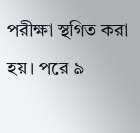পরীক্ষা স্থগিত করা হয়। পরে ৯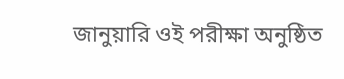জানুয়ারি ওই পরীক্ষা অনুষ্ঠিত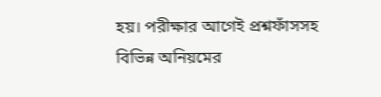হয়। পরীক্ষার আগেই প্রশ্নফাঁসসহ বিভিন্ন অনিয়মের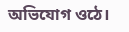অভিযোগ ওঠে।